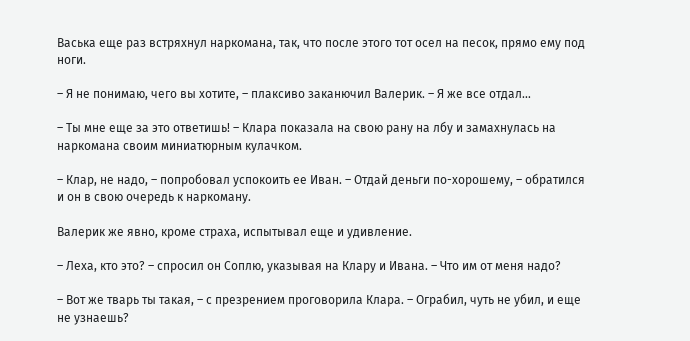Васька еще раз встряхнул наркомана, так, что после этого тот осел на песок, прямо ему под ноги.

– Я не понимаю, чего вы хотите, – плаксиво заканючил Валерик. – Я же все отдал…

– Ты мне еще за это ответишь! – Клара показала на свою рану на лбу и замахнулась на наркомана своим миниатюрным кулачком.

– Клар, не надо, – попробовал успокоить ее Иван. – Отдай деньги по-хорошему, – обратился и он в свою очередь к наркоману.

Валерик же явно, кроме страха, испытывал еще и удивление.

– Леха, кто это? – спросил он Соплю, указывая на Клару и Ивана. – Что им от меня надо?

– Вот же тварь ты такая, – с презрением проговорила Клара. – Ограбил, чуть не убил, и еще не узнаешь?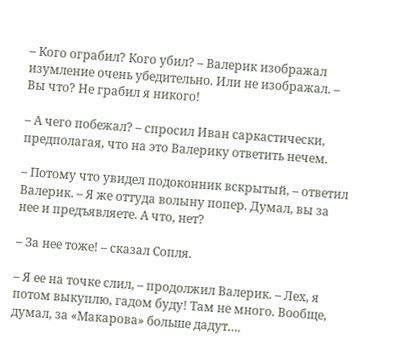– Кого ограбил? Кого убил? – Валерик изображал изумление очень убедительно. Или не изображал. – Вы что? Не грабил я никого!

– А чего побежал? – спросил Иван саркастически, предполагая, что на это Валерику ответить нечем.

– Потому что увидел подоконник вскрытый, – ответил Валерик. – Я же оттуда волыну попер. Думал, вы за нее и предъявляете. А что, нет?

– За нее тоже! – сказал Сопля.

– Я ее на точке слил, – продолжил Валерик. – Лех, я потом выкуплю, гадом буду! Там не много. Вообще, думал, за «Макарова» больше дадут….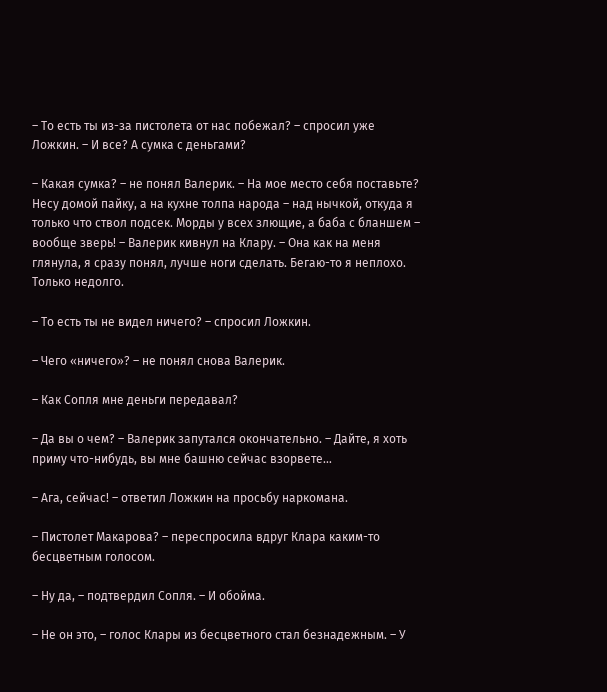– То есть ты из-за пистолета от нас побежал? – спросил уже Ложкин. – И все? А сумка с деньгами?

– Какая сумка? – не понял Валерик. – На мое место себя поставьте? Несу домой пайку, а на кухне толпа народа – над нычкой, откуда я только что ствол подсек. Морды у всех злющие, а баба с бланшем – вообще зверь! – Валерик кивнул на Клару. – Она как на меня глянула, я сразу понял, лучше ноги сделать. Бегаю-то я неплохо. Только недолго.

– То есть ты не видел ничего? – спросил Ложкин.

– Чего «ничего»? – не понял снова Валерик.

– Как Сопля мне деньги передавал?

– Да вы о чем? – Валерик запутался окончательно. – Дайте, я хоть приму что-нибудь, вы мне башню сейчас взорвете…

– Ага, сейчас! – ответил Ложкин на просьбу наркомана.

– Пистолет Макарова? – переспросила вдруг Клара каким-то бесцветным голосом.

– Ну да, – подтвердил Сопля. – И обойма.

– Не он это, – голос Клары из бесцветного стал безнадежным. – У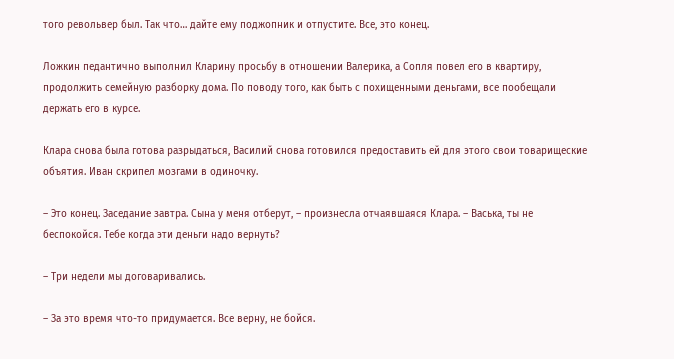того револьвер был. Так что… дайте ему поджопник и отпустите. Все, это конец.

Ложкин педантично выполнил Кларину просьбу в отношении Валерика, а Сопля повел его в квартиру, продолжить семейную разборку дома. По поводу того, как быть с похищенными деньгами, все пообещали держать его в курсе.

Клара снова была готова разрыдаться, Василий снова готовился предоставить ей для этого свои товарищеские объятия. Иван скрипел мозгами в одиночку.

– Это конец. Заседание завтра. Сына у меня отберут, – произнесла отчаявшаяся Клара. – Васька, ты не беспокойся. Тебе когда эти деньги надо вернуть?

– Три недели мы договаривались.

– За это время что-то придумается. Все верну, не бойся.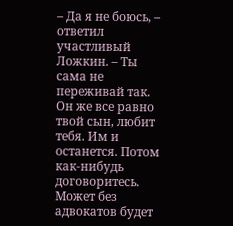– Да я не боюсь, – ответил участливый Ложкин. – Ты сама не переживай так. Он же все равно твой сын, любит тебя. Им и останется. Потом как-нибудь договоритесь. Может без адвокатов будет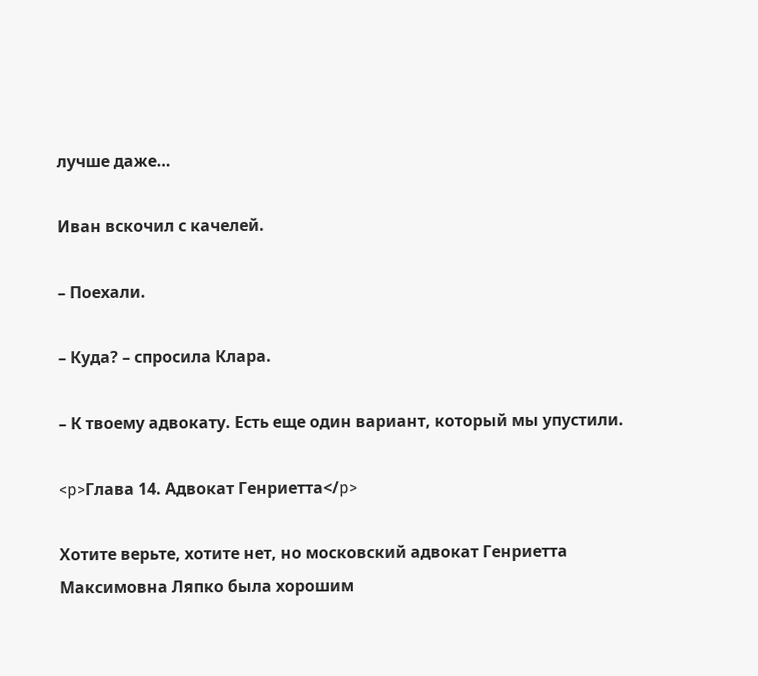лучше даже…

Иван вскочил с качелей.

– Поехали.

– Куда? – спросила Клара.

– К твоему адвокату. Есть еще один вариант, который мы упустили.

<p>Глава 14. Адвокат Генриетта</p>

Хотите верьте, хотите нет, но московский адвокат Генриетта Максимовна Ляпко была хорошим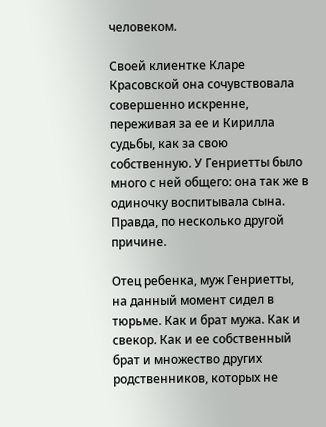человеком.

Своей клиентке Кларе Красовской она сочувствовала совершенно искренне, переживая за ее и Кирилла судьбы, как за свою собственную. У Генриетты было много с ней общего: она так же в одиночку воспитывала сына. Правда, по несколько другой причине.

Отец ребенка, муж Генриетты, на данный момент сидел в тюрьме. Как и брат мужа. Как и свекор. Как и ее собственный брат и множество других родственников, которых не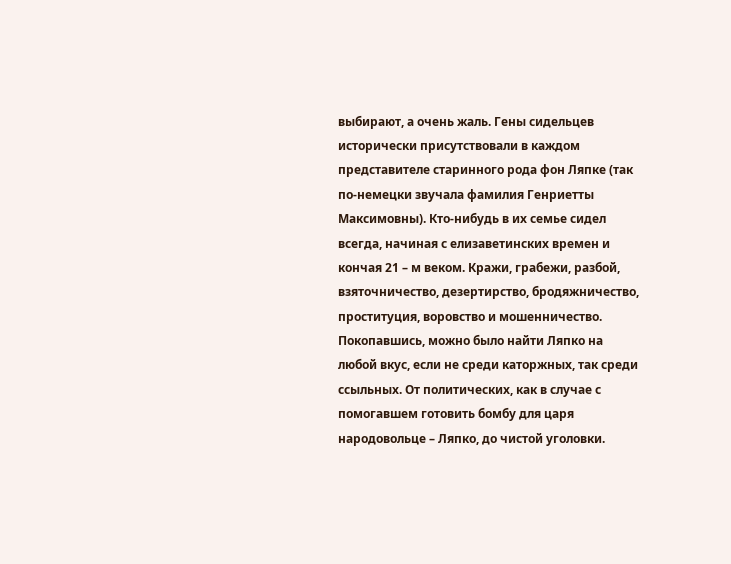выбирают, а очень жаль. Гены сидельцев исторически присутствовали в каждом представителе старинного рода фон Ляпке (так по-немецки звучала фамилия Генриетты Максимовны). Кто-нибудь в их семье сидел всегда, начиная с елизаветинских времен и кончая 21 – м веком. Кражи, грабежи, разбой, взяточничество, дезертирство, бродяжничество, проституция, воровство и мошенничество. Покопавшись, можно было найти Ляпко на любой вкус, если не среди каторжных, так среди ссыльных. От политических, как в случае с помогавшем готовить бомбу для царя народовольце – Ляпко, до чистой уголовки.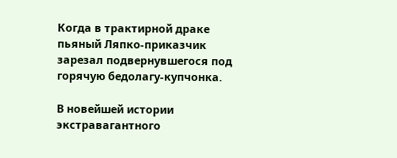Когда в трактирной драке пьяный Ляпко-приказчик зарезал подвернувшегося под горячую бедолагу-купчонка.

В новейшей истории экстравагантного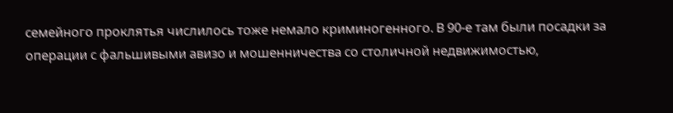семейного проклятья числилось тоже немало криминогенного. В 90-е там были посадки за операции с фальшивыми авизо и мошенничества со столичной недвижимостью,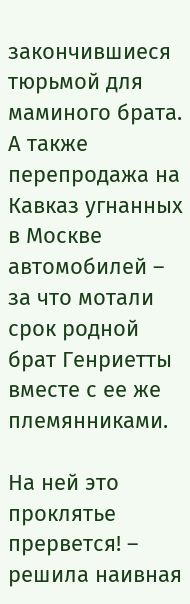закончившиеся тюрьмой для маминого брата. А также перепродажа на Кавказ угнанных в Москве автомобилей – за что мотали срок родной брат Генриетты вместе с ее же племянниками.

На ней это проклятье прервется! – решила наивная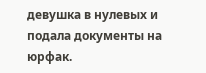девушка в нулевых и подала документы на юрфак.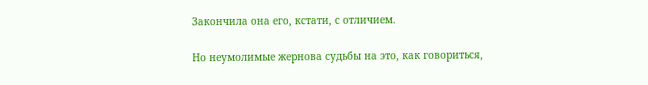Закончила она его, кстати, с отличием.

Но неумолимые жернова судьбы на это, как говориться,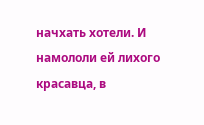начхать хотели. И намололи ей лихого красавца, в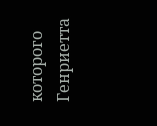которого Генриетта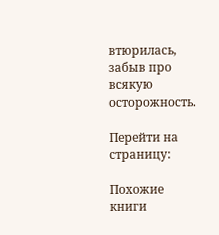втюрилась, забыв про всякую осторожность.

Перейти на страницу:

Похожие книги